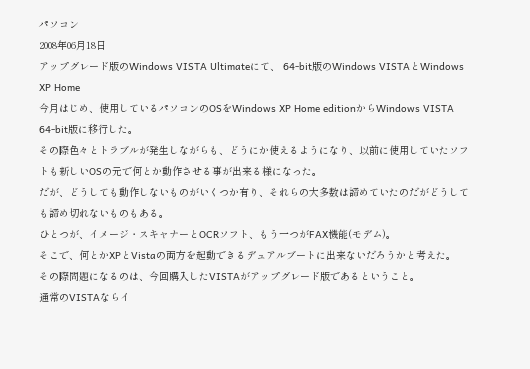パソコン
2008年06月18日
アップグレード版のWindows VISTA Ultimateにて、 64-bit版のWindows VISTAとWindows XP Home
今月はじめ、使用しているパソコンのOSをWindows XP Home editionからWindows VISTA 64-bit版に移行した。
その際色々とトラブルが発生しながらも、どうにか使えるようになり、以前に使用していたソフトも新しいOSの元で何とか動作させる事が出来る様になった。
だが、どうしても動作しないものがいくつか有り、それらの大多数は諦めていたのだがどうしても諦め切れないものもある。
ひとつが、イメージ・スキャナーとOCRソフト、もう一つがFAX機能(モデム)。
そこで、何とかXPとVistaの両方を起動できるデュアルブートに出来ないだろうかと考えた。
その際問題になるのは、今回購入したVISTAがアップグレード版であるということ。
通常のVISTAならイ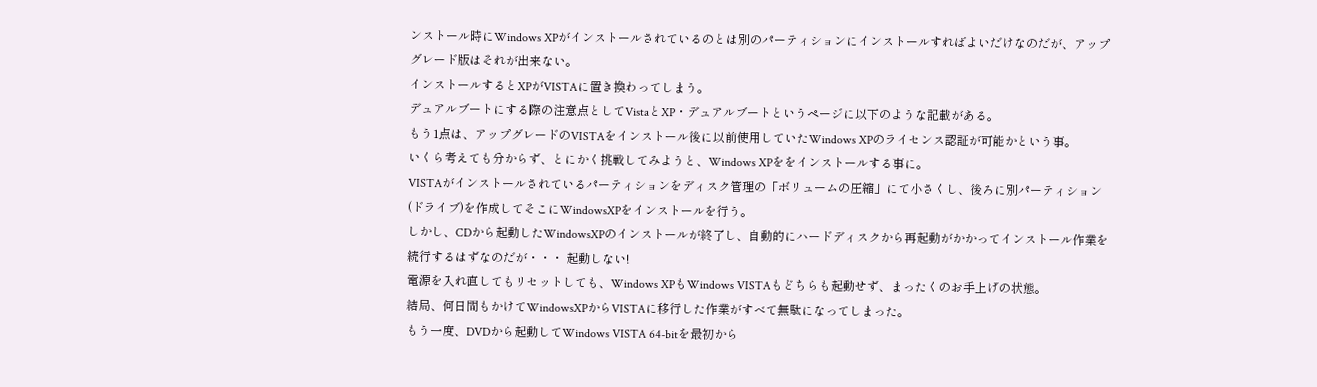ンストール時にWindows XPがインストールされているのとは別のパーティションにインストールすればよいだけなのだが、アップグレード版はそれが出来ない。
インストールするとXPがVISTAに置き換わってしまう。
デュアルブートにする際の注意点としてVistaとXP・デュアルブートというページに以下のような記載がある。
もう1点は、アップグレードのVISTAをインストール後に以前使用していたWindows XPのライセンス認証が可能かという事。
いくら考えても分からず、とにかく挑戦してみようと、Windows XPををインストールする事に。
VISTAがインストールされているパーティションをディスク管理の「ボリュームの圧縮」にて小さくし、後ろに別パーティション(ドライブ)を作成してそこにWindowsXPをインストールを行う。
しかし、CDから起動したWindowsXPのインストールが終了し、自動的にハードディスクから再起動がかかってインストール作業を続行するはずなのだが・・・ 起動しない!
電源を入れ直してもリセットしても、Windows XPもWindows VISTAもどちらも起動せず、まったくのお手上げの状態。
結局、何日間もかけてWindowsXPからVISTAに移行した作業がすべて無駄になってしまった。
もう一度、DVDから起動してWindows VISTA 64-bitを最初から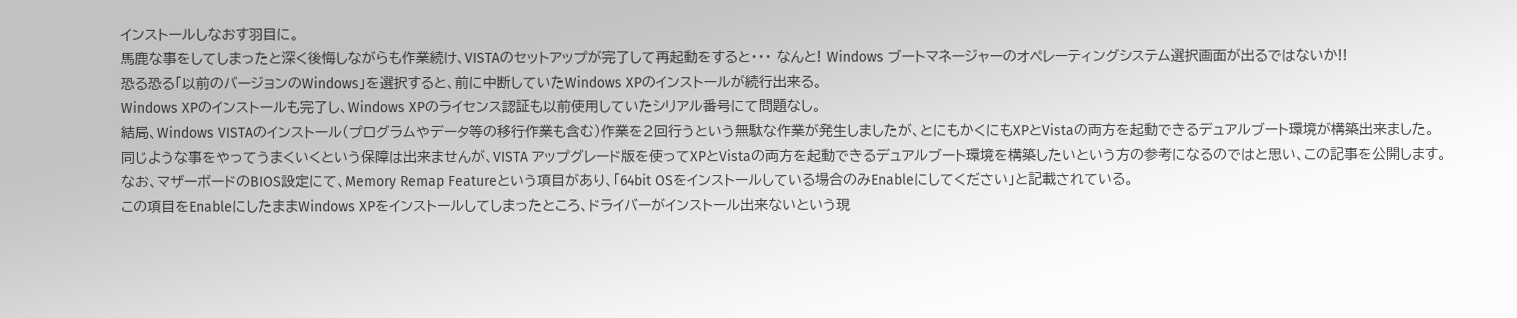インストールしなおす羽目に。
馬鹿な事をしてしまったと深く後悔しながらも作業続け、VISTAのセットアップが完了して再起動をすると・・・ なんと! Windows ブートマネージャーのオペレーティングシステム選択画面が出るではないか!!
恐る恐る「以前のバージョンのWindows」を選択すると、前に中断していたWindows XPのインストールが続行出来る。
Windows XPのインストールも完了し、Windows XPのライセンス認証も以前使用していたシリアル番号にて問題なし。
結局、Windows VISTAのインストール(プログラムやデータ等の移行作業も含む)作業を2回行うという無駄な作業が発生しましたが、とにもかくにもXPとVistaの両方を起動できるデュアルブート環境が構築出来ました。
同じような事をやってうまくいくという保障は出来ませんが、VISTA アップグレード版を使ってXPとVistaの両方を起動できるデュアルブート環境を構築したいという方の参考になるのではと思い、この記事を公開します。
なお、マザーボードのBIOS設定にて、Memory Remap Featureという項目があり、「64bit OSをインストールしている場合のみEnableにしてください」と記載されている。
この項目をEnableにしたままWindows XPをインストールしてしまったところ、ドライバーがインストール出来ないという現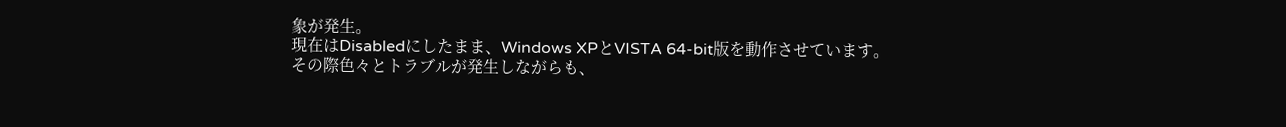象が発生。
現在はDisabledにしたまま、Windows XPとVISTA 64-bit版を動作させています。
その際色々とトラブルが発生しながらも、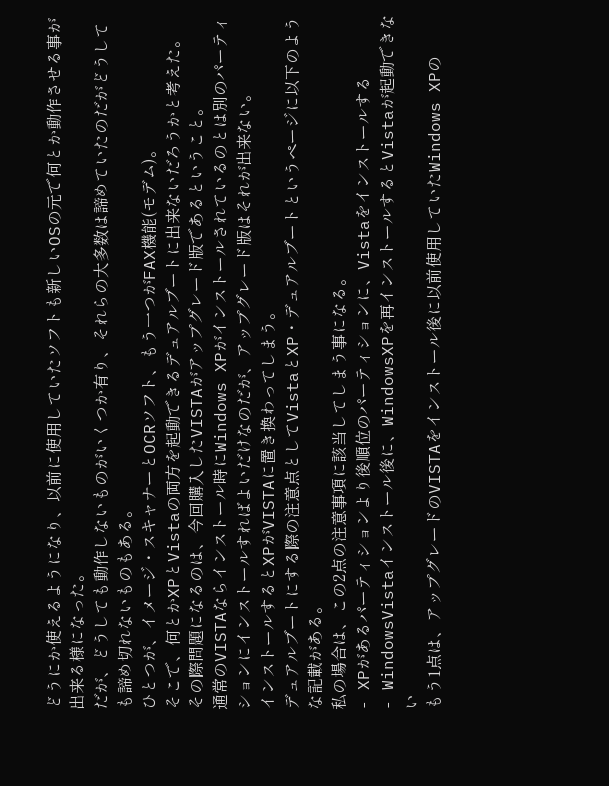どうにか使えるようになり、以前に使用していたソフトも新しいOSの元で何とか動作させる事が出来る様になった。
だが、どうしても動作しないものがいくつか有り、それらの大多数は諦めていたのだがどうしても諦め切れないものもある。
ひとつが、イメージ・スキャナーとOCRソフト、もう一つがFAX機能(モデム)。
そこで、何とかXPとVistaの両方を起動できるデュアルブートに出来ないだろうかと考えた。
その際問題になるのは、今回購入したVISTAがアップグレード版であるということ。
通常のVISTAならインストール時にWindows XPがインストールされているのとは別のパーティションにインストールすればよいだけなのだが、アップグレード版はそれが出来ない。
インストールするとXPがVISTAに置き換わってしまう。
デュアルブートにする際の注意点としてVistaとXP・デュアルブートというページに以下のような記載がある。
私の場合は、この2点の注意事項に該当してしまう事になる。
- XPがあるパーティションより後順位のパーティションに、Vistaをインストールする
- WindowsVistaインストール後に、WindowsXPを再インストールするとVistaが起動できない
もう1点は、アップグレードのVISTAをインストール後に以前使用していたWindows XPの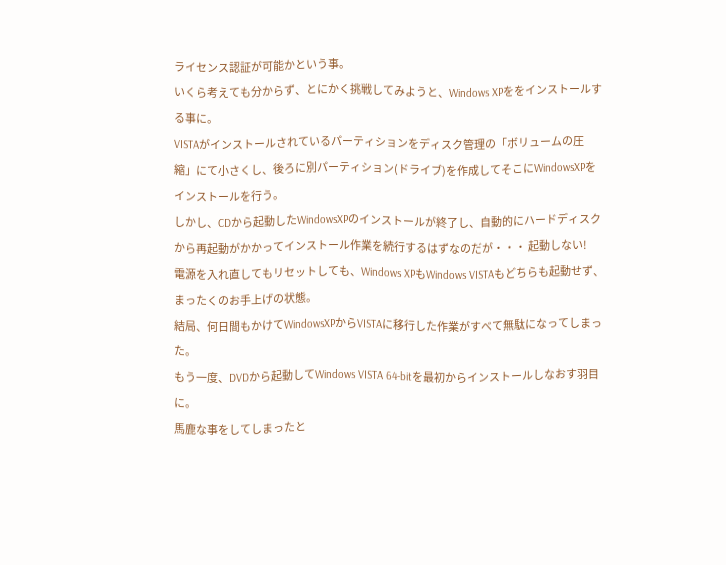ライセンス認証が可能かという事。
いくら考えても分からず、とにかく挑戦してみようと、Windows XPををインストールする事に。
VISTAがインストールされているパーティションをディスク管理の「ボリュームの圧縮」にて小さくし、後ろに別パーティション(ドライブ)を作成してそこにWindowsXPをインストールを行う。
しかし、CDから起動したWindowsXPのインストールが終了し、自動的にハードディスクから再起動がかかってインストール作業を続行するはずなのだが・・・ 起動しない!
電源を入れ直してもリセットしても、Windows XPもWindows VISTAもどちらも起動せず、まったくのお手上げの状態。
結局、何日間もかけてWindowsXPからVISTAに移行した作業がすべて無駄になってしまった。
もう一度、DVDから起動してWindows VISTA 64-bitを最初からインストールしなおす羽目に。
馬鹿な事をしてしまったと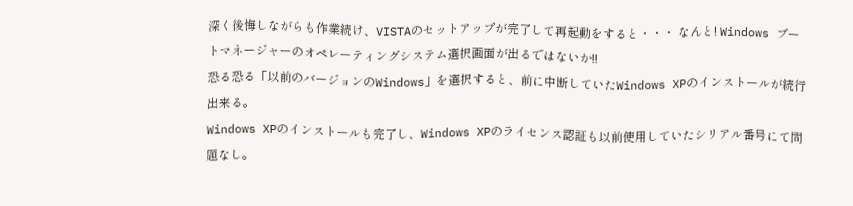深く後悔しながらも作業続け、VISTAのセットアップが完了して再起動をすると・・・ なんと! Windows ブートマネージャーのオペレーティングシステム選択画面が出るではないか!!
恐る恐る「以前のバージョンのWindows」を選択すると、前に中断していたWindows XPのインストールが続行出来る。
Windows XPのインストールも完了し、Windows XPのライセンス認証も以前使用していたシリアル番号にて問題なし。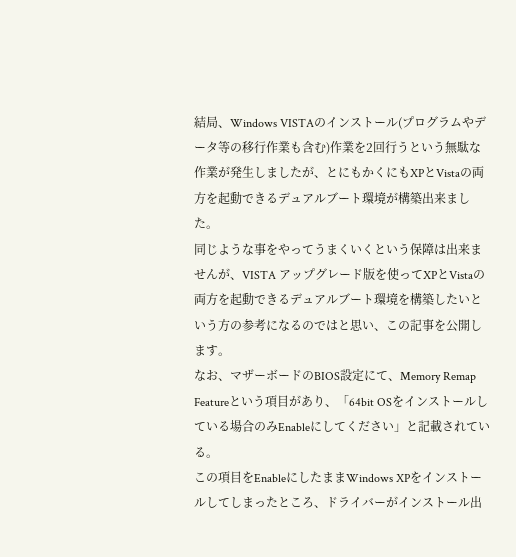結局、Windows VISTAのインストール(プログラムやデータ等の移行作業も含む)作業を2回行うという無駄な作業が発生しましたが、とにもかくにもXPとVistaの両方を起動できるデュアルブート環境が構築出来ました。
同じような事をやってうまくいくという保障は出来ませんが、VISTA アップグレード版を使ってXPとVistaの両方を起動できるデュアルブート環境を構築したいという方の参考になるのではと思い、この記事を公開します。
なお、マザーボードのBIOS設定にて、Memory Remap Featureという項目があり、「64bit OSをインストールしている場合のみEnableにしてください」と記載されている。
この項目をEnableにしたままWindows XPをインストールしてしまったところ、ドライバーがインストール出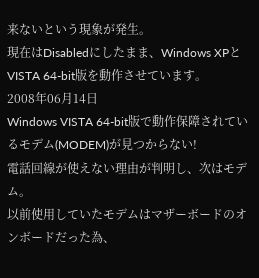来ないという現象が発生。
現在はDisabledにしたまま、Windows XPとVISTA 64-bit版を動作させています。
2008年06月14日
Windows VISTA 64-bit版で動作保障されているモデム(MODEM)が見つからない!
電話回線が使えない理由が判明し、次はモデム。
以前使用していたモデムはマザーボードのオンボードだった為、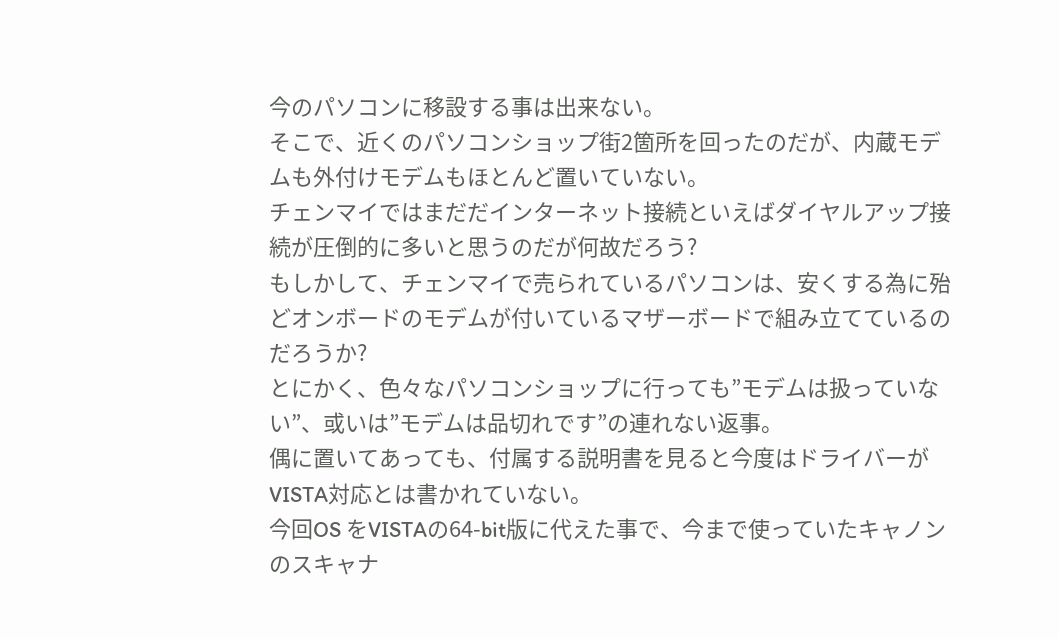今のパソコンに移設する事は出来ない。
そこで、近くのパソコンショップ街2箇所を回ったのだが、内蔵モデムも外付けモデムもほとんど置いていない。
チェンマイではまだだインターネット接続といえばダイヤルアップ接続が圧倒的に多いと思うのだが何故だろう?
もしかして、チェンマイで売られているパソコンは、安くする為に殆どオンボードのモデムが付いているマザーボードで組み立てているのだろうか?
とにかく、色々なパソコンショップに行っても”モデムは扱っていない”、或いは”モデムは品切れです”の連れない返事。
偶に置いてあっても、付属する説明書を見ると今度はドライバーがVISTA対応とは書かれていない。
今回OS をVISTAの64-bit版に代えた事で、今まで使っていたキャノンのスキャナ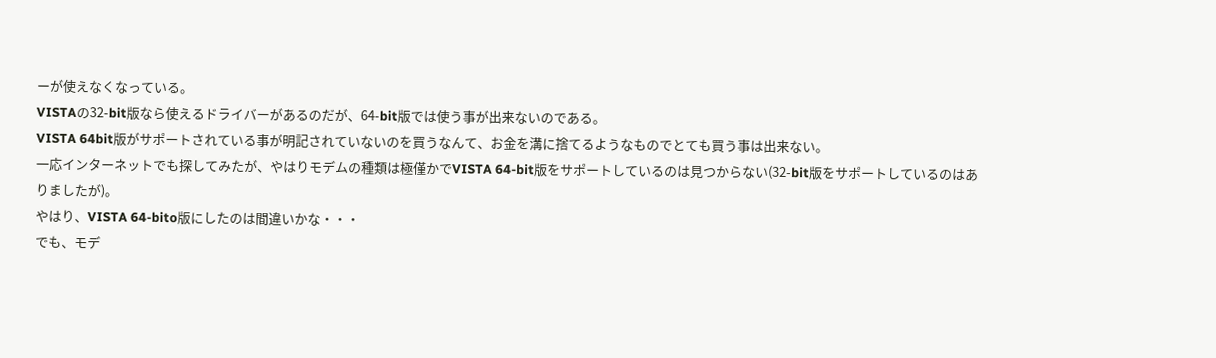ーが使えなくなっている。
VISTAの32-bit版なら使えるドライバーがあるのだが、64-bit版では使う事が出来ないのである。
VISTA 64bit版がサポートされている事が明記されていないのを買うなんて、お金を溝に捨てるようなものでとても買う事は出来ない。
一応インターネットでも探してみたが、やはりモデムの種類は極僅かでVISTA 64-bit版をサポートしているのは見つからない(32-bit版をサポートしているのはありましたが)。
やはり、VISTA 64-bito版にしたのは間違いかな・・・
でも、モデ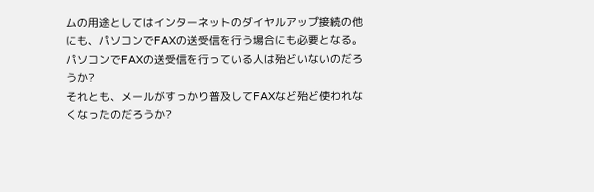ムの用途としてはインターネットのダイヤルアップ接続の他にも、パソコンでFAXの送受信を行う場合にも必要となる。
パソコンでFAXの送受信を行っている人は殆どいないのだろうか?
それとも、メールがすっかり普及してFAXなど殆ど使われなくなったのだろうか?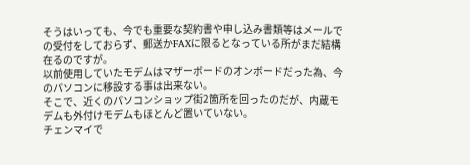そうはいっても、今でも重要な契約書や申し込み書類等はメールでの受付をしておらず、郵送かFAXに限るとなっている所がまだ結構在るのですが。
以前使用していたモデムはマザーボードのオンボードだった為、今のパソコンに移設する事は出来ない。
そこで、近くのパソコンショップ街2箇所を回ったのだが、内蔵モデムも外付けモデムもほとんど置いていない。
チェンマイで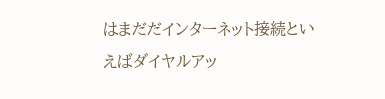はまだだインターネット接続といえばダイヤルアッ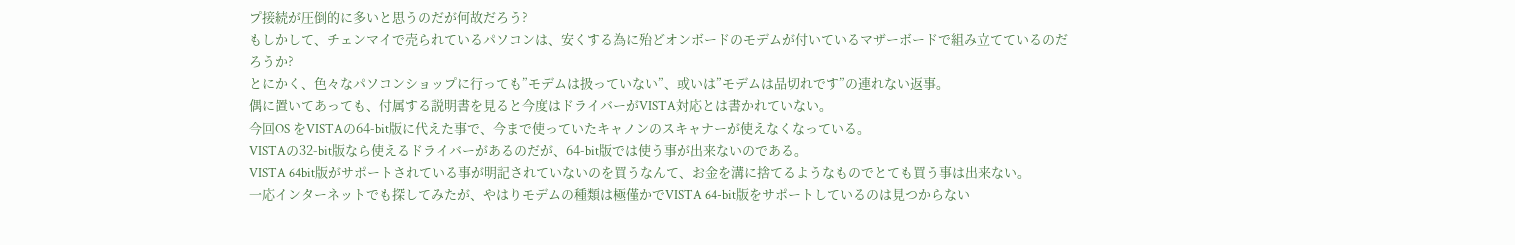プ接続が圧倒的に多いと思うのだが何故だろう?
もしかして、チェンマイで売られているパソコンは、安くする為に殆どオンボードのモデムが付いているマザーボードで組み立てているのだろうか?
とにかく、色々なパソコンショップに行っても”モデムは扱っていない”、或いは”モデムは品切れです”の連れない返事。
偶に置いてあっても、付属する説明書を見ると今度はドライバーがVISTA対応とは書かれていない。
今回OS をVISTAの64-bit版に代えた事で、今まで使っていたキャノンのスキャナーが使えなくなっている。
VISTAの32-bit版なら使えるドライバーがあるのだが、64-bit版では使う事が出来ないのである。
VISTA 64bit版がサポートされている事が明記されていないのを買うなんて、お金を溝に捨てるようなものでとても買う事は出来ない。
一応インターネットでも探してみたが、やはりモデムの種類は極僅かでVISTA 64-bit版をサポートしているのは見つからない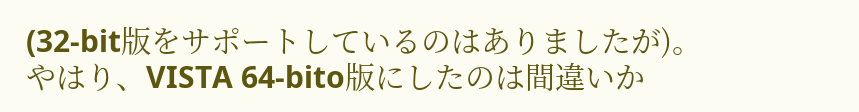(32-bit版をサポートしているのはありましたが)。
やはり、VISTA 64-bito版にしたのは間違いか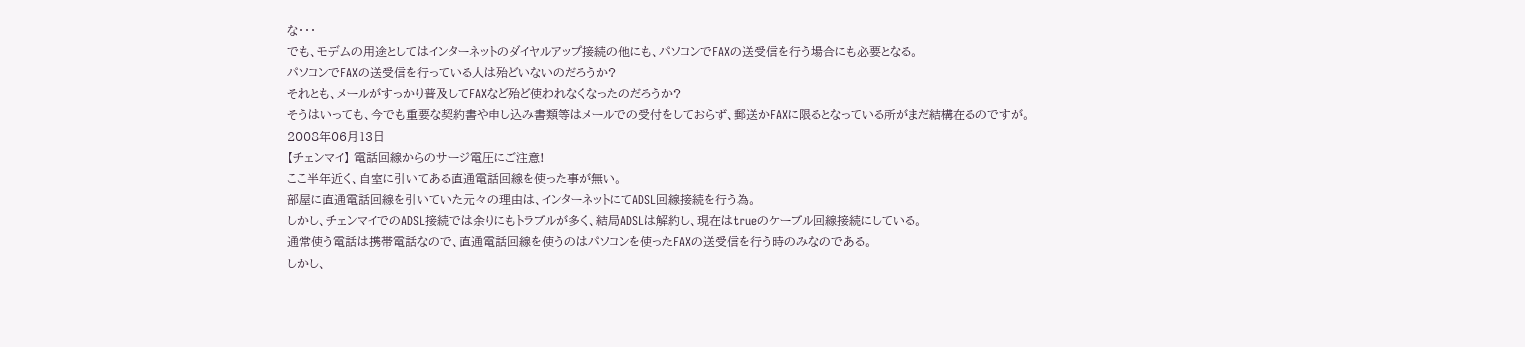な・・・
でも、モデムの用途としてはインターネットのダイヤルアップ接続の他にも、パソコンでFAXの送受信を行う場合にも必要となる。
パソコンでFAXの送受信を行っている人は殆どいないのだろうか?
それとも、メールがすっかり普及してFAXなど殆ど使われなくなったのだろうか?
そうはいっても、今でも重要な契約書や申し込み書類等はメールでの受付をしておらず、郵送かFAXに限るとなっている所がまだ結構在るのですが。
2008年06月13日
【チェンマイ】 電話回線からのサージ電圧にご注意!
ここ半年近く、自室に引いてある直通電話回線を使った事が無い。
部屋に直通電話回線を引いていた元々の理由は、インターネットにてADSL回線接続を行う為。
しかし、チェンマイでのADSL接続では余りにもトラブルが多く、結局ADSLは解約し、現在はtrueのケーブル回線接続にしている。
通常使う電話は携帯電話なので、直通電話回線を使うのはパソコンを使ったFAXの送受信を行う時のみなのである。
しかし、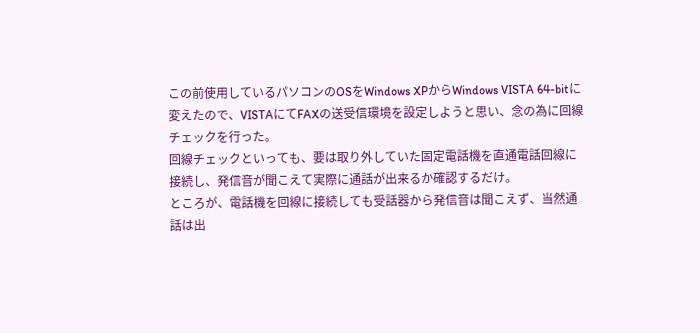この前使用しているパソコンのOSをWindows XPからWindows VISTA 64-bitに変えたので、VISTAにてFAXの送受信環境を設定しようと思い、念の為に回線チェックを行った。
回線チェックといっても、要は取り外していた固定電話機を直通電話回線に接続し、発信音が聞こえて実際に通話が出来るか確認するだけ。
ところが、電話機を回線に接続しても受話器から発信音は聞こえず、当然通話は出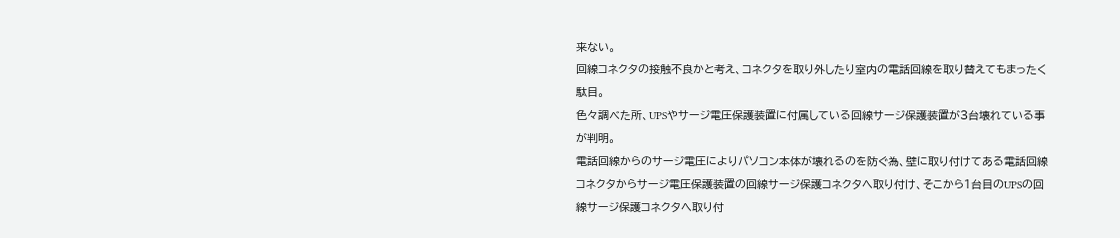来ない。
回線コネクタの接触不良かと考え、コネクタを取り外したり室内の電話回線を取り替えてもまったく駄目。
色々調べた所、UPSやサージ電圧保護装置に付属している回線サージ保護装置が3台壊れている事が判明。
電話回線からのサージ電圧によりパソコン本体が壊れるのを防ぐ為、壁に取り付けてある電話回線コネクタからサージ電圧保護装置の回線サージ保護コネクタへ取り付け、そこから1台目のUPSの回線サージ保護コネクタへ取り付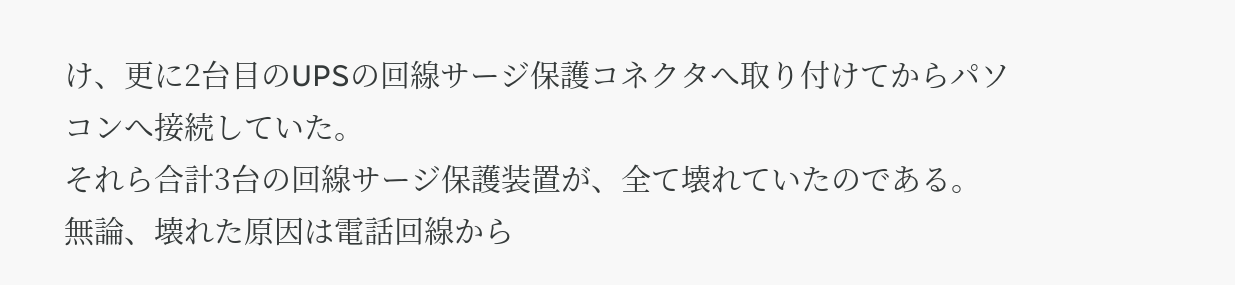け、更に2台目のUPSの回線サージ保護コネクタへ取り付けてからパソコンへ接続していた。
それら合計3台の回線サージ保護装置が、全て壊れていたのである。
無論、壊れた原因は電話回線から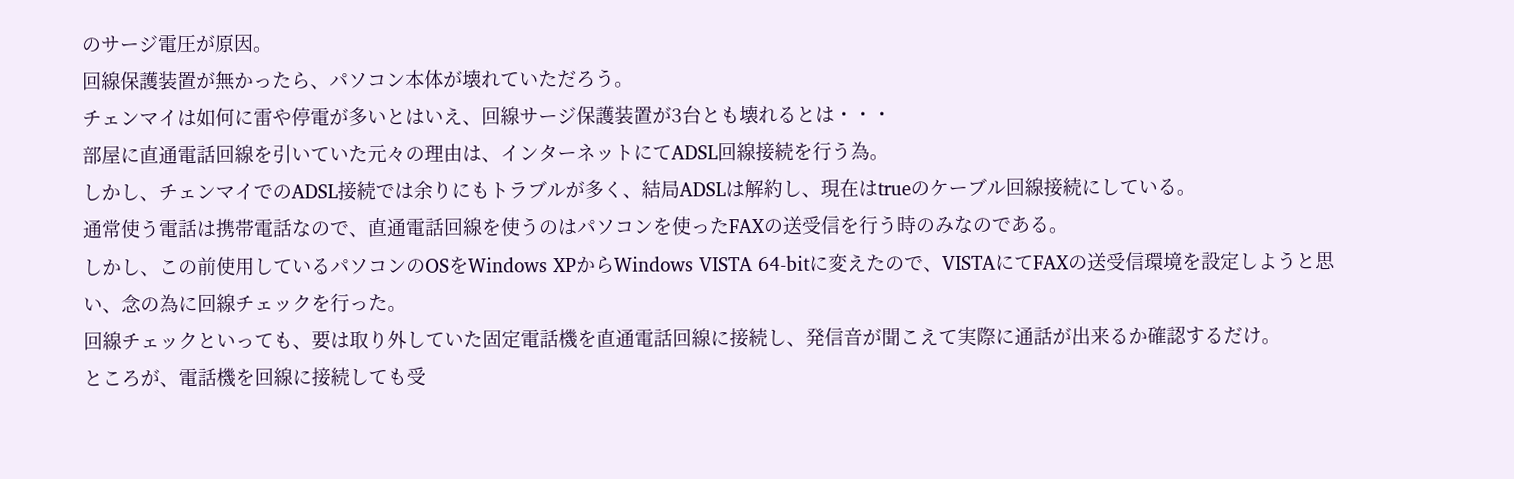のサージ電圧が原因。
回線保護装置が無かったら、パソコン本体が壊れていただろう。
チェンマイは如何に雷や停電が多いとはいえ、回線サージ保護装置が3台とも壊れるとは・・・
部屋に直通電話回線を引いていた元々の理由は、インターネットにてADSL回線接続を行う為。
しかし、チェンマイでのADSL接続では余りにもトラブルが多く、結局ADSLは解約し、現在はtrueのケーブル回線接続にしている。
通常使う電話は携帯電話なので、直通電話回線を使うのはパソコンを使ったFAXの送受信を行う時のみなのである。
しかし、この前使用しているパソコンのOSをWindows XPからWindows VISTA 64-bitに変えたので、VISTAにてFAXの送受信環境を設定しようと思い、念の為に回線チェックを行った。
回線チェックといっても、要は取り外していた固定電話機を直通電話回線に接続し、発信音が聞こえて実際に通話が出来るか確認するだけ。
ところが、電話機を回線に接続しても受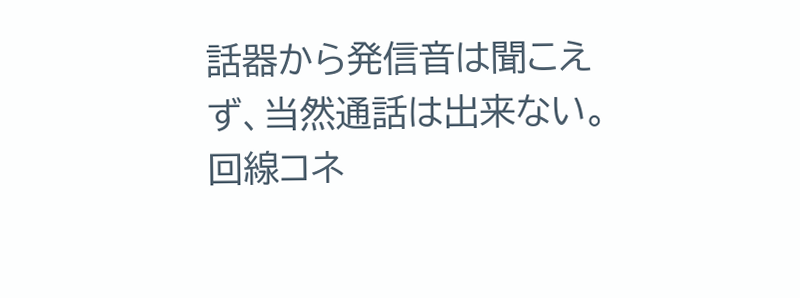話器から発信音は聞こえず、当然通話は出来ない。
回線コネ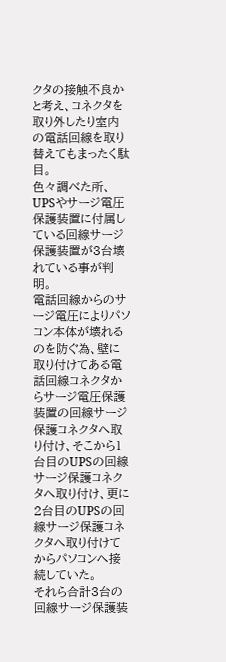クタの接触不良かと考え、コネクタを取り外したり室内の電話回線を取り替えてもまったく駄目。
色々調べた所、UPSやサージ電圧保護装置に付属している回線サージ保護装置が3台壊れている事が判明。
電話回線からのサージ電圧によりパソコン本体が壊れるのを防ぐ為、壁に取り付けてある電話回線コネクタからサージ電圧保護装置の回線サージ保護コネクタへ取り付け、そこから1台目のUPSの回線サージ保護コネクタへ取り付け、更に2台目のUPSの回線サージ保護コネクタへ取り付けてからパソコンへ接続していた。
それら合計3台の回線サージ保護装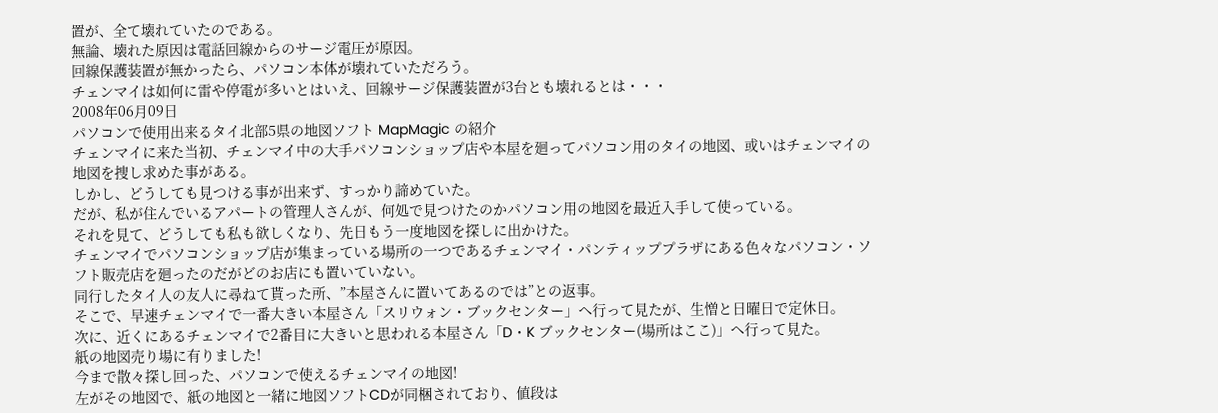置が、全て壊れていたのである。
無論、壊れた原因は電話回線からのサージ電圧が原因。
回線保護装置が無かったら、パソコン本体が壊れていただろう。
チェンマイは如何に雷や停電が多いとはいえ、回線サージ保護装置が3台とも壊れるとは・・・
2008年06月09日
パソコンで使用出来るタイ北部5県の地図ソフト MapMagic の紹介
チェンマイに来た当初、チェンマイ中の大手パソコンショップ店や本屋を廻ってパソコン用のタイの地図、或いはチェンマイの地図を捜し求めた事がある。
しかし、どうしても見つける事が出来ず、すっかり諦めていた。
だが、私が住んでいるアパートの管理人さんが、何処で見つけたのかパソコン用の地図を最近入手して使っている。
それを見て、どうしても私も欲しくなり、先日もう一度地図を探しに出かけた。
チェンマイでパソコンショップ店が集まっている場所の一つであるチェンマイ・パンティッププラザにある色々なパソコン・ソフト販売店を廻ったのだがどのお店にも置いていない。
同行したタイ人の友人に尋ねて貰った所、”本屋さんに置いてあるのでは”との返事。
そこで、早速チェンマイで一番大きい本屋さん「スリウォン・ブックセンター」へ行って見たが、生憎と日曜日で定休日。
次に、近くにあるチェンマイで2番目に大きいと思われる本屋さん「D・K ブックセンター(場所はここ)」へ行って見た。
紙の地図売り場に有りました!
今まで散々探し回った、パソコンで使えるチェンマイの地図!
左がその地図で、紙の地図と一緒に地図ソフトCDが同梱されており、値段は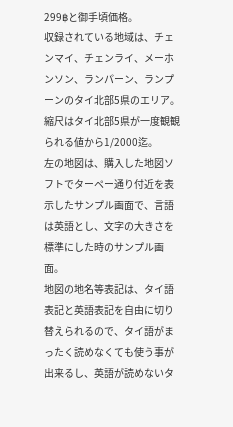299฿と御手頃価格。
収録されている地域は、チェンマイ、チェンライ、メーホンソン、ランパーン、ランプーンのタイ北部5県のエリア。
縮尺はタイ北部5県が一度観観られる値から1/2000迄。
左の地図は、購入した地図ソフトでターペー通り付近を表示したサンプル画面で、言語は英語とし、文字の大きさを標準にした時のサンプル画面。
地図の地名等表記は、タイ語表記と英語表記を自由に切り替えられるので、タイ語がまったく読めなくても使う事が出来るし、英語が読めないタ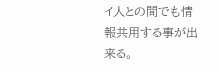イ人との間でも情報共用する事が出来る。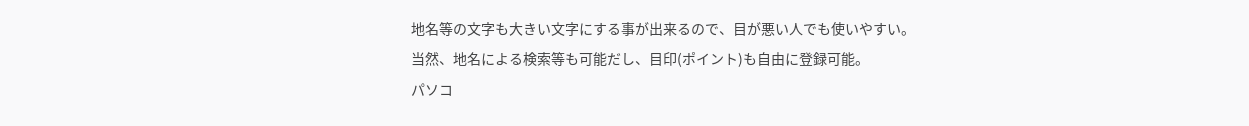地名等の文字も大きい文字にする事が出来るので、目が悪い人でも使いやすい。
当然、地名による検索等も可能だし、目印(ポイント)も自由に登録可能。
パソコ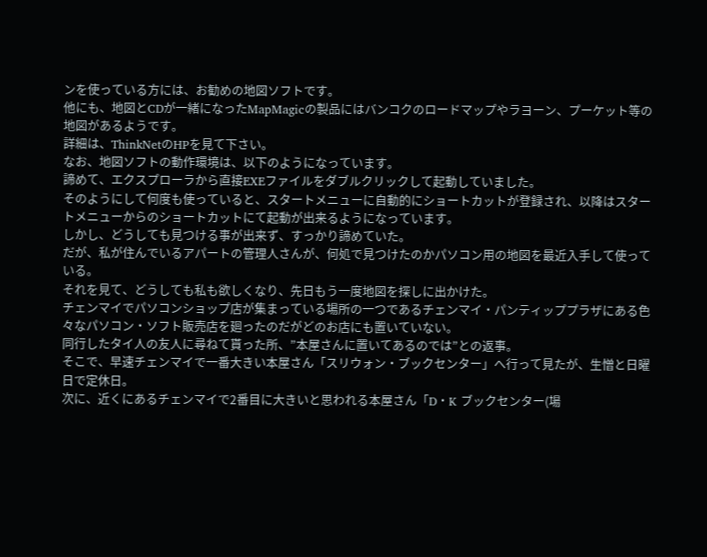ンを使っている方には、お勧めの地図ソフトです。
他にも、地図とCDが一緒になったMapMagicの製品にはバンコクのロードマップやラヨーン、プーケット等の地図があるようです。
詳細は、ThinkNetのHPを見て下さい。
なお、地図ソフトの動作環境は、以下のようになっています。
諦めて、エクスプローラから直接EXEファイルをダブルクリックして起動していました。
そのようにして何度も使っていると、スタートメニューに自動的にショートカットが登録され、以降はスタートメニューからのショートカットにて起動が出来るようになっています。
しかし、どうしても見つける事が出来ず、すっかり諦めていた。
だが、私が住んでいるアパートの管理人さんが、何処で見つけたのかパソコン用の地図を最近入手して使っている。
それを見て、どうしても私も欲しくなり、先日もう一度地図を探しに出かけた。
チェンマイでパソコンショップ店が集まっている場所の一つであるチェンマイ・パンティッププラザにある色々なパソコン・ソフト販売店を廻ったのだがどのお店にも置いていない。
同行したタイ人の友人に尋ねて貰った所、”本屋さんに置いてあるのでは”との返事。
そこで、早速チェンマイで一番大きい本屋さん「スリウォン・ブックセンター」へ行って見たが、生憎と日曜日で定休日。
次に、近くにあるチェンマイで2番目に大きいと思われる本屋さん「D・K ブックセンター(場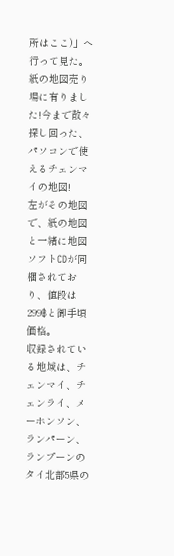所はここ)」へ行って見た。
紙の地図売り場に有りました!今まで散々探し回った、パソコンで使えるチェンマイの地図!
左がその地図で、紙の地図と一緒に地図ソフトCDが同梱されており、値段は299฿と御手頃価格。
収録されている地域は、チェンマイ、チェンライ、メーホンソン、ランパーン、ランプーンのタイ北部5県の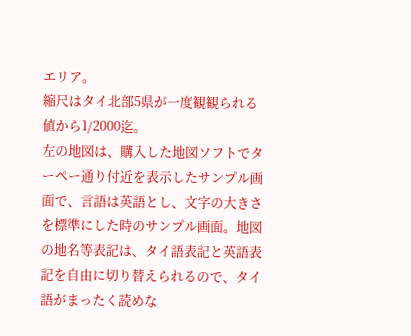エリア。
縮尺はタイ北部5県が一度観観られる値から1/2000迄。
左の地図は、購入した地図ソフトでターペー通り付近を表示したサンプル画面で、言語は英語とし、文字の大きさを標準にした時のサンプル画面。地図の地名等表記は、タイ語表記と英語表記を自由に切り替えられるので、タイ語がまったく読めな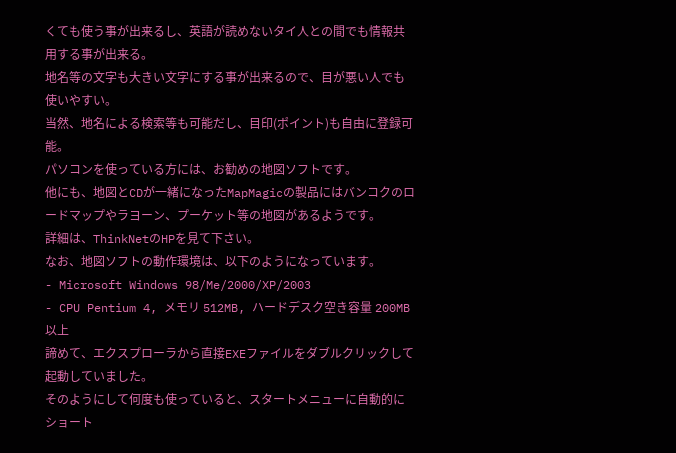くても使う事が出来るし、英語が読めないタイ人との間でも情報共用する事が出来る。
地名等の文字も大きい文字にする事が出来るので、目が悪い人でも使いやすい。
当然、地名による検索等も可能だし、目印(ポイント)も自由に登録可能。
パソコンを使っている方には、お勧めの地図ソフトです。
他にも、地図とCDが一緒になったMapMagicの製品にはバンコクのロードマップやラヨーン、プーケット等の地図があるようです。
詳細は、ThinkNetのHPを見て下さい。
なお、地図ソフトの動作環境は、以下のようになっています。
- Microsoft Windows 98/Me/2000/XP/2003
- CPU Pentium 4, メモリ 512MB, ハードデスク空き容量 200MB以上
諦めて、エクスプローラから直接EXEファイルをダブルクリックして起動していました。
そのようにして何度も使っていると、スタートメニューに自動的にショート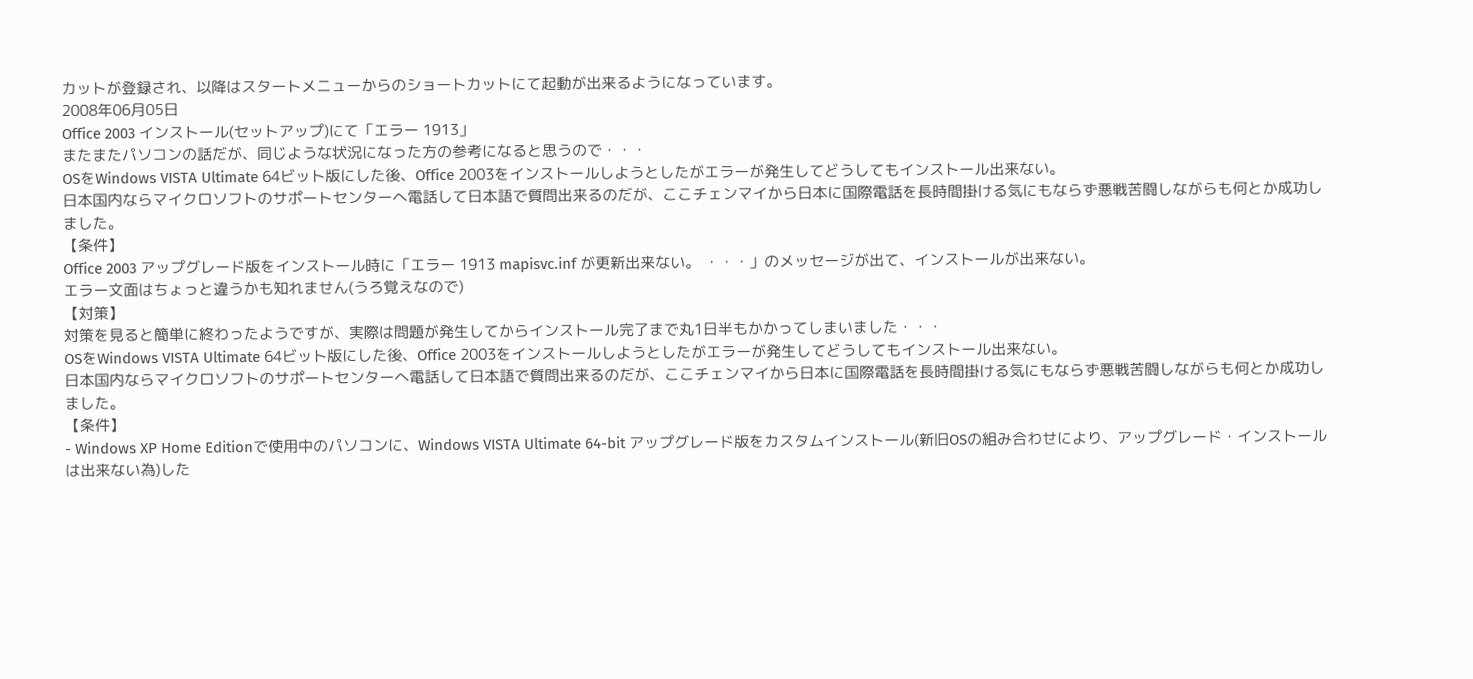カットが登録され、以降はスタートメニューからのショートカットにて起動が出来るようになっています。
2008年06月05日
Office 2003 インストール(セットアップ)にて「エラー 1913」
またまたパソコンの話だが、同じような状況になった方の参考になると思うので・・・
OSをWindows VISTA Ultimate 64ビット版にした後、Office 2003をインストールしようとしたがエラーが発生してどうしてもインストール出来ない。
日本国内ならマイクロソフトのサポートセンターへ電話して日本語で質問出来るのだが、ここチェンマイから日本に国際電話を長時間掛ける気にもならず悪戦苦闘しながらも何とか成功しました。
【条件】
Office 2003 アップグレード版をインストール時に「エラー 1913 mapisvc.inf が更新出来ない。 ・・・」のメッセージが出て、インストールが出来ない。
エラー文面はちょっと違うかも知れません(うろ覚えなので)
【対策】
対策を見ると簡単に終わったようですが、実際は問題が発生してからインストール完了まで丸1日半もかかってしまいました・・・
OSをWindows VISTA Ultimate 64ビット版にした後、Office 2003をインストールしようとしたがエラーが発生してどうしてもインストール出来ない。
日本国内ならマイクロソフトのサポートセンターへ電話して日本語で質問出来るのだが、ここチェンマイから日本に国際電話を長時間掛ける気にもならず悪戦苦闘しながらも何とか成功しました。
【条件】
- Windows XP Home Editionで使用中のパソコンに、Windows VISTA Ultimate 64-bit アップグレード版をカスタムインストール(新旧OSの組み合わせにより、アップグレード・インストールは出来ない為)した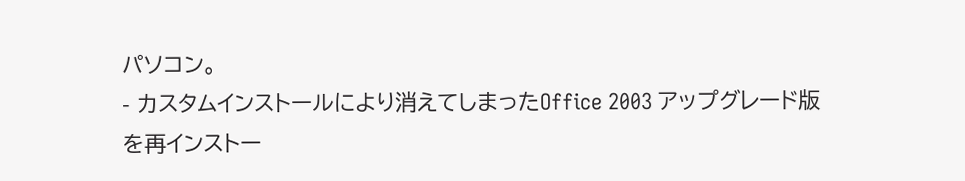パソコン。
- カスタムインストールにより消えてしまったOffice 2003 アップグレード版を再インストー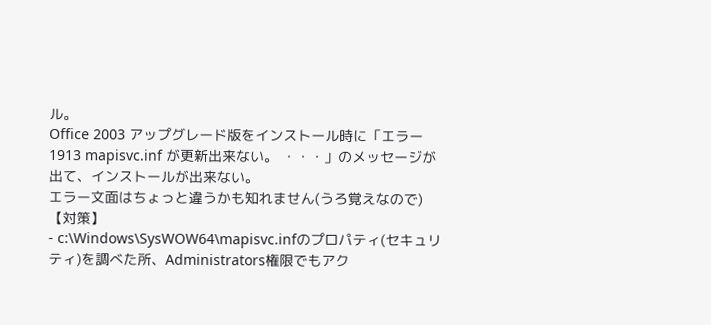ル。
Office 2003 アップグレード版をインストール時に「エラー 1913 mapisvc.inf が更新出来ない。 ・・・」のメッセージが出て、インストールが出来ない。
エラー文面はちょっと違うかも知れません(うろ覚えなので)
【対策】
- c:\Windows\SysWOW64\mapisvc.infのプロパティ(セキュリティ)を調べた所、Administrators権限でもアク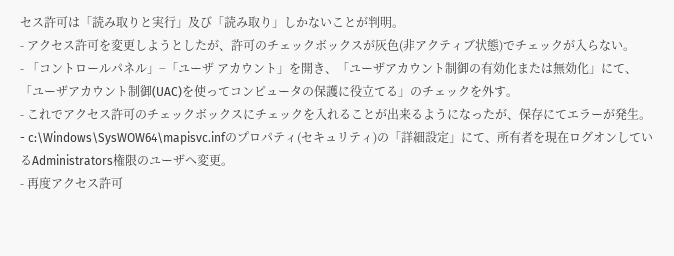セス許可は「読み取りと実行」及び「読み取り」しかないことが判明。
- アクセス許可を変更しようとしたが、許可のチェックボックスが灰色(非アクティブ状態)でチェックが入らない。
- 「コントロールパネル」−「ユーザ アカウント」を開き、「ユーザアカウント制御の有効化または無効化」にて、「ユーザアカウント制御(UAC)を使ってコンピュータの保護に役立てる」のチェックを外す。
- これでアクセス許可のチェックボックスにチェックを入れることが出来るようになったが、保存にてエラーが発生。
- c:\Windows\SysWOW64\mapisvc.infのプロパティ(セキュリティ)の「詳細設定」にて、所有者を現在ログオンしているAdministrators権限のユーザへ変更。
- 再度アクセス許可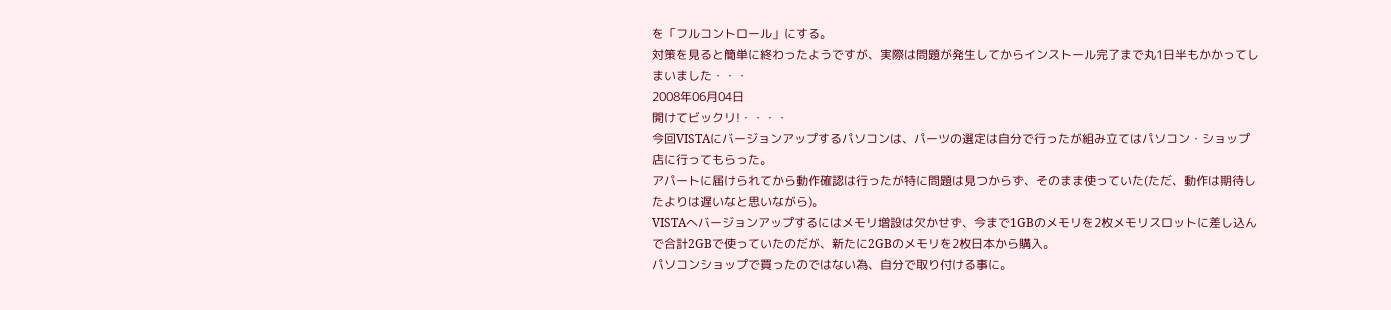を「フルコントロール」にする。
対策を見ると簡単に終わったようですが、実際は問題が発生してからインストール完了まで丸1日半もかかってしまいました・・・
2008年06月04日
開けてビックリ!・・・・
今回VISTAにバージョンアップするパソコンは、パーツの選定は自分で行ったが組み立てはパソコン・ショップ店に行ってもらった。
アパートに届けられてから動作確認は行ったが特に問題は見つからず、そのまま使っていた(ただ、動作は期待したよりは遅いなと思いながら)。
VISTAへバージョンアップするにはメモリ増設は欠かせず、今まで1GBのメモリを2枚メモリスロットに差し込んで合計2GBで使っていたのだが、新たに2GBのメモリを2枚日本から購入。
パソコンショップで買ったのではない為、自分で取り付ける事に。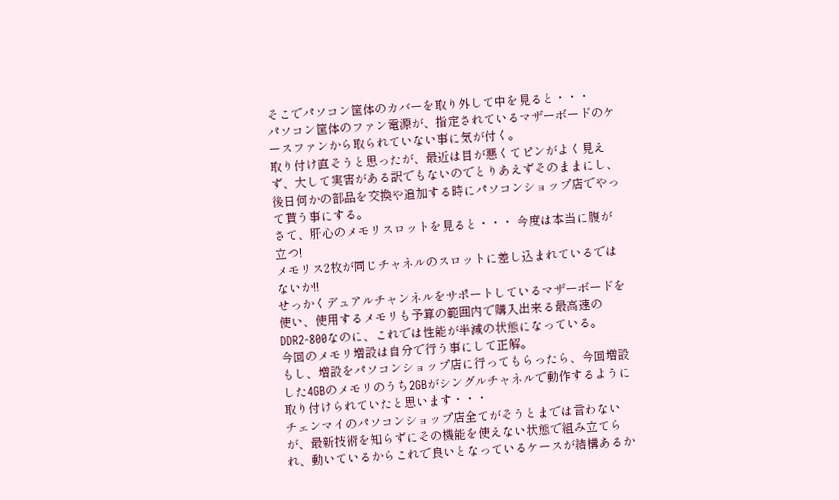そこでパソコン筐体のカバーを取り外して中を見ると・・・
パソコン筐体のファン電源が、指定されているマザーボードのケースファンから取られていない事に気が付く。
取り付け直そうと思ったが、最近は目が悪くてピンがよく見えず、大して実害がある訳でもないのでとりあえずそのままにし、後日何かの部品を交換や追加する時にパソコンショップ店でやって貰う事にする。
さて、肝心のメモリスロットを見ると・・・ 今度は本当に腹が立つ!
メモリス2枚が同じチャネルのスロットに差し込まれているではないか!!
せっかくデュアルチャンネルをサポートしているマザーボードを使い、使用するメモリも予算の範囲内で購入出来る最高速のDDR2-800なのに、これでは性能が半減の状態になっている。
今回のメモリ増設は自分で行う事にして正解。
もし、増設をパソコンショップ店に行ってもらったら、今回増設した4GBのメモリのうち2GBがシングルチャネルで動作するように取り付けられていたと思います・・・
チェンマイのパソコンショップ店全てがそうとまでは言わないが、最新技術を知らずにその機能を使えない状態で組み立てられ、動いているからこれで良いとなっているケースが結構あるか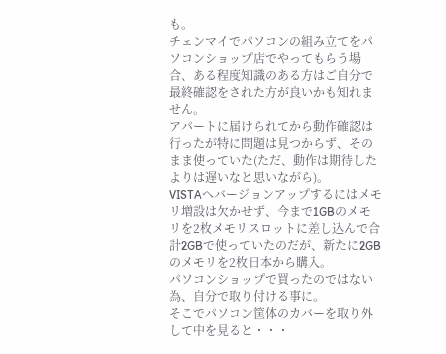も。
チェンマイでパソコンの組み立てをパソコンショップ店でやってもらう場合、ある程度知識のある方はご自分で最終確認をされた方が良いかも知れません。
アパートに届けられてから動作確認は行ったが特に問題は見つからず、そのまま使っていた(ただ、動作は期待したよりは遅いなと思いながら)。
VISTAへバージョンアップするにはメモリ増設は欠かせず、今まで1GBのメモリを2枚メモリスロットに差し込んで合計2GBで使っていたのだが、新たに2GBのメモリを2枚日本から購入。
パソコンショップで買ったのではない為、自分で取り付ける事に。
そこでパソコン筐体のカバーを取り外して中を見ると・・・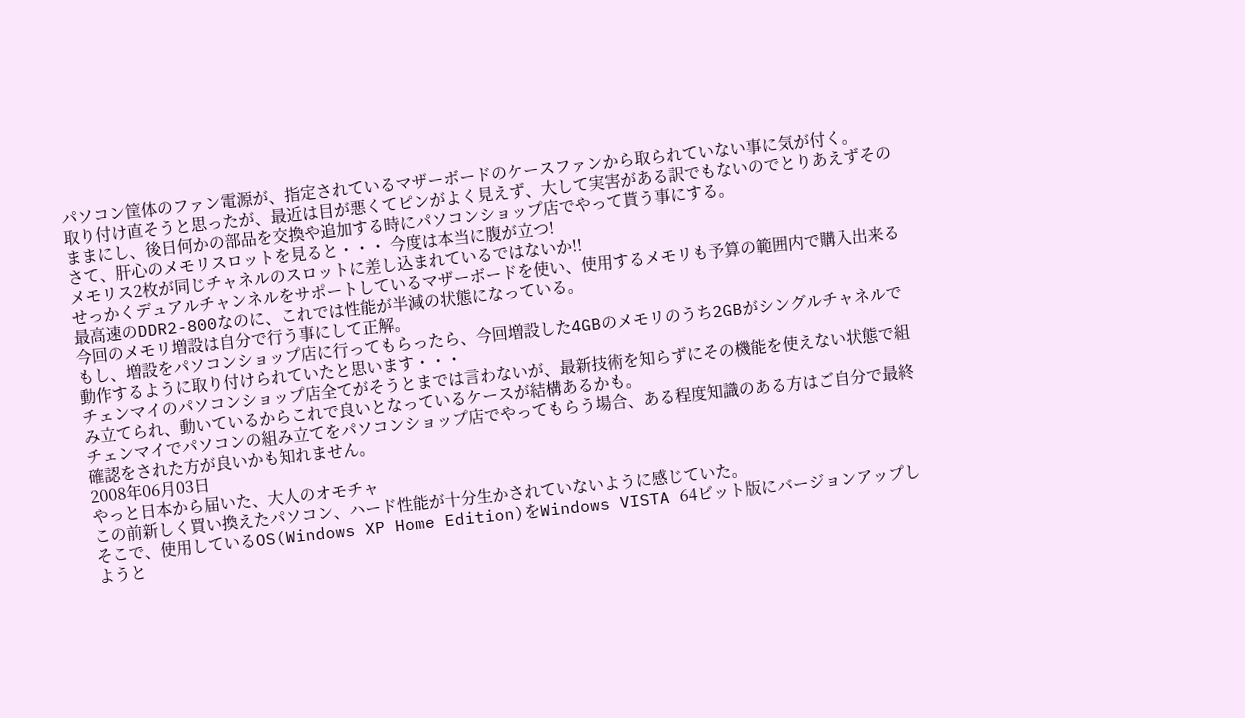パソコン筐体のファン電源が、指定されているマザーボードのケースファンから取られていない事に気が付く。
取り付け直そうと思ったが、最近は目が悪くてピンがよく見えず、大して実害がある訳でもないのでとりあえずそのままにし、後日何かの部品を交換や追加する時にパソコンショップ店でやって貰う事にする。
さて、肝心のメモリスロットを見ると・・・ 今度は本当に腹が立つ!
メモリス2枚が同じチャネルのスロットに差し込まれているではないか!!
せっかくデュアルチャンネルをサポートしているマザーボードを使い、使用するメモリも予算の範囲内で購入出来る最高速のDDR2-800なのに、これでは性能が半減の状態になっている。
今回のメモリ増設は自分で行う事にして正解。
もし、増設をパソコンショップ店に行ってもらったら、今回増設した4GBのメモリのうち2GBがシングルチャネルで動作するように取り付けられていたと思います・・・
チェンマイのパソコンショップ店全てがそうとまでは言わないが、最新技術を知らずにその機能を使えない状態で組み立てられ、動いているからこれで良いとなっているケースが結構あるかも。
チェンマイでパソコンの組み立てをパソコンショップ店でやってもらう場合、ある程度知識のある方はご自分で最終確認をされた方が良いかも知れません。
2008年06月03日
やっと日本から届いた、大人のオモチャ
この前新しく買い換えたパソコン、ハード性能が十分生かされていないように感じていた。
そこで、使用しているOS(Windows XP Home Edition)をWindows VISTA 64ビット版にバージョンアップしようと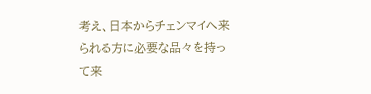考え、日本からチェンマイへ来られる方に必要な品々を持って来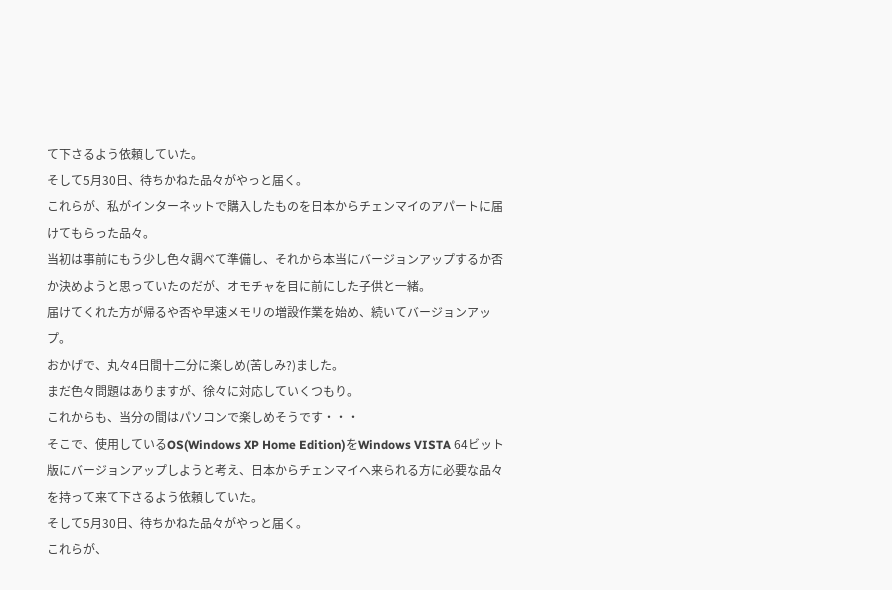て下さるよう依頼していた。
そして5月30日、待ちかねた品々がやっと届く。
これらが、私がインターネットで購入したものを日本からチェンマイのアパートに届けてもらった品々。
当初は事前にもう少し色々調べて準備し、それから本当にバージョンアップするか否か決めようと思っていたのだが、オモチャを目に前にした子供と一緒。
届けてくれた方が帰るや否や早速メモリの増設作業を始め、続いてバージョンアップ。
おかげで、丸々4日間十二分に楽しめ(苦しみ?)ました。
まだ色々問題はありますが、徐々に対応していくつもり。
これからも、当分の間はパソコンで楽しめそうです・・・
そこで、使用しているOS(Windows XP Home Edition)をWindows VISTA 64ビット版にバージョンアップしようと考え、日本からチェンマイへ来られる方に必要な品々を持って来て下さるよう依頼していた。
そして5月30日、待ちかねた品々がやっと届く。
これらが、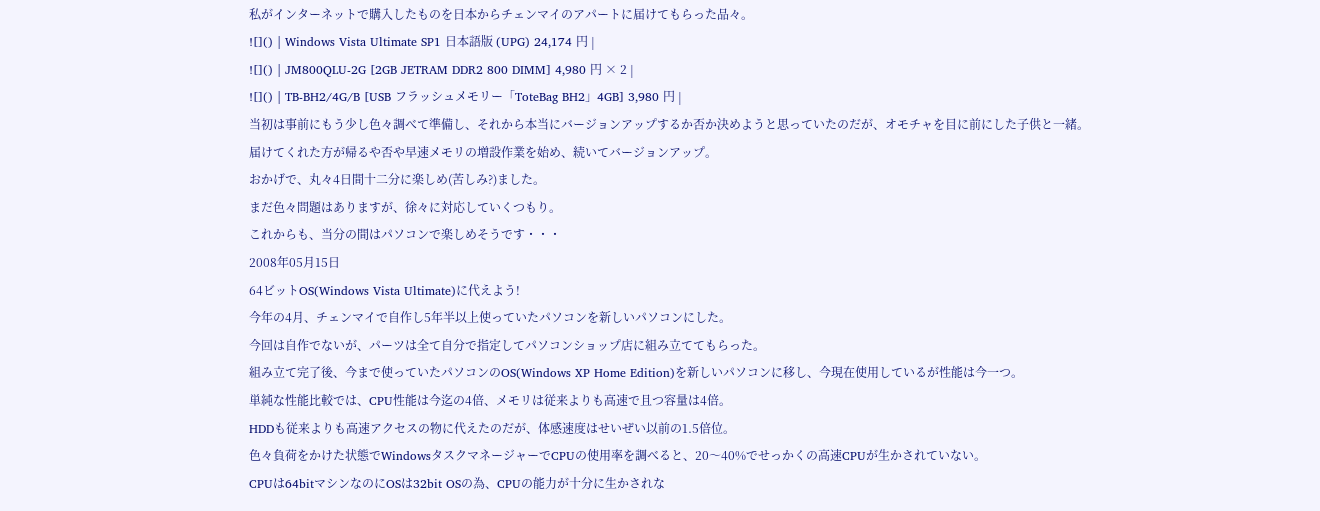私がインターネットで購入したものを日本からチェンマイのアパートに届けてもらった品々。
![]() | Windows Vista Ultimate SP1 日本語版 (UPG) 24,174 円 |
![]() | JM800QLU-2G [2GB JETRAM DDR2 800 DIMM] 4,980 円 × 2 |
![]() | TB-BH2/4G/B [USB フラッシュメモリー「ToteBag BH2」4GB] 3,980 円 |
当初は事前にもう少し色々調べて準備し、それから本当にバージョンアップするか否か決めようと思っていたのだが、オモチャを目に前にした子供と一緒。
届けてくれた方が帰るや否や早速メモリの増設作業を始め、続いてバージョンアップ。
おかげで、丸々4日間十二分に楽しめ(苦しみ?)ました。
まだ色々問題はありますが、徐々に対応していくつもり。
これからも、当分の間はパソコンで楽しめそうです・・・
2008年05月15日
64ビットOS(Windows Vista Ultimate)に代えよう!
今年の4月、チェンマイで自作し5年半以上使っていたパソコンを新しいパソコンにした。
今回は自作でないが、パーツは全て自分で指定してパソコンショップ店に組み立ててもらった。
組み立て完了後、今まで使っていたパソコンのOS(Windows XP Home Edition)を新しいパソコンに移し、今現在使用しているが性能は今一つ。
単純な性能比較では、CPU性能は今迄の4倍、メモリは従来よりも高速で且つ容量は4倍。
HDDも従来よりも高速アクセスの物に代えたのだが、体感速度はせいぜい以前の1.5倍位。
色々負荷をかけた状態でWindowsタスクマネージャーでCPUの使用率を調べると、20〜40%でせっかくの高速CPUが生かされていない。
CPUは64bitマシンなのにOSは32bit OSの為、CPUの能力が十分に生かされな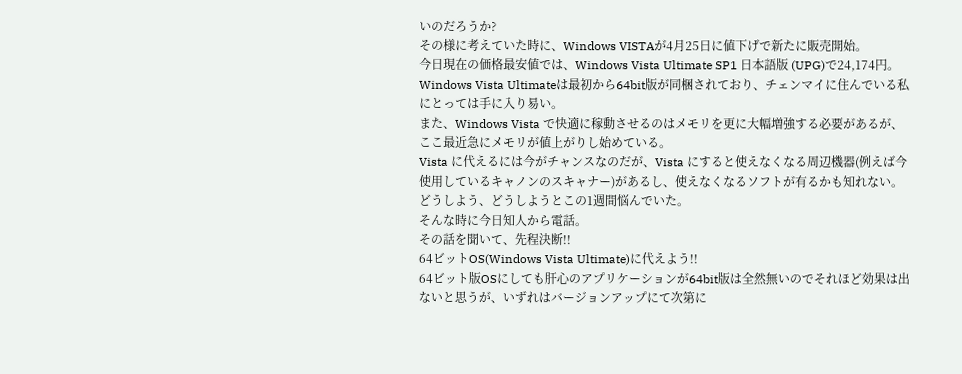いのだろうか?
その様に考えていた時に、Windows VISTAが4月25日に値下げで新たに販売開始。
今日現在の価格最安値では、Windows Vista Ultimate SP1 日本語版 (UPG)で24,174円。
Windows Vista Ultimateは最初から64bit版が同梱されており、チェンマイに住んでいる私にとっては手に入り易い。
また、Windows Vista で快適に稼動させるのはメモリを更に大幅増強する必要があるが、ここ最近急にメモリが値上がりし始めている。
Vista に代えるには今がチャンスなのだが、Vista にすると使えなくなる周辺機器(例えば今使用しているキャノンのスキャナー)があるし、使えなくなるソフトが有るかも知れない。
どうしよう、どうしようとこの1週間悩んでいた。
そんな時に今日知人から電話。
その話を聞いて、先程決断!!
64ビットOS(Windows Vista Ultimate)に代えよう!!
64ビット版OSにしても肝心のアプリケーションが64bit版は全然無いのでそれほど効果は出ないと思うが、いずれはバージョンアップにて次第に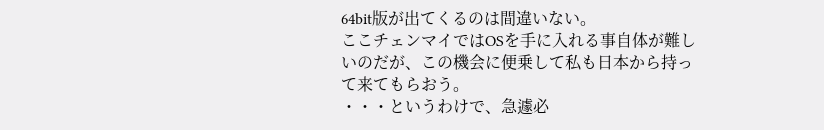64bit版が出てくるのは間違いない。
ここチェンマイではOSを手に入れる事自体が難しいのだが、この機会に便乗して私も日本から持って来てもらおう。
・・・というわけで、急遽必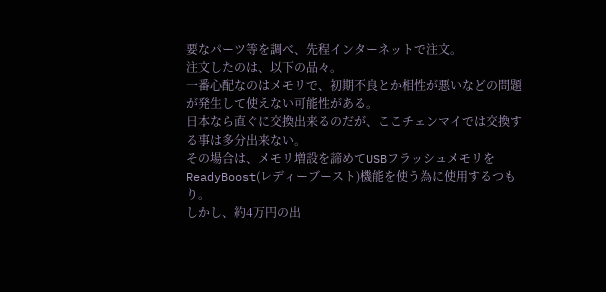要なパーツ等を調べ、先程インターネットで注文。
注文したのは、以下の品々。
一番心配なのはメモリで、初期不良とか相性が悪いなどの問題が発生して使えない可能性がある。
日本なら直ぐに交換出来るのだが、ここチェンマイでは交換する事は多分出来ない。
その場合は、メモリ増設を諦めてUSBフラッシュメモリをReadyBoost(レディーブースト)機能を使う為に使用するつもり。
しかし、約4万円の出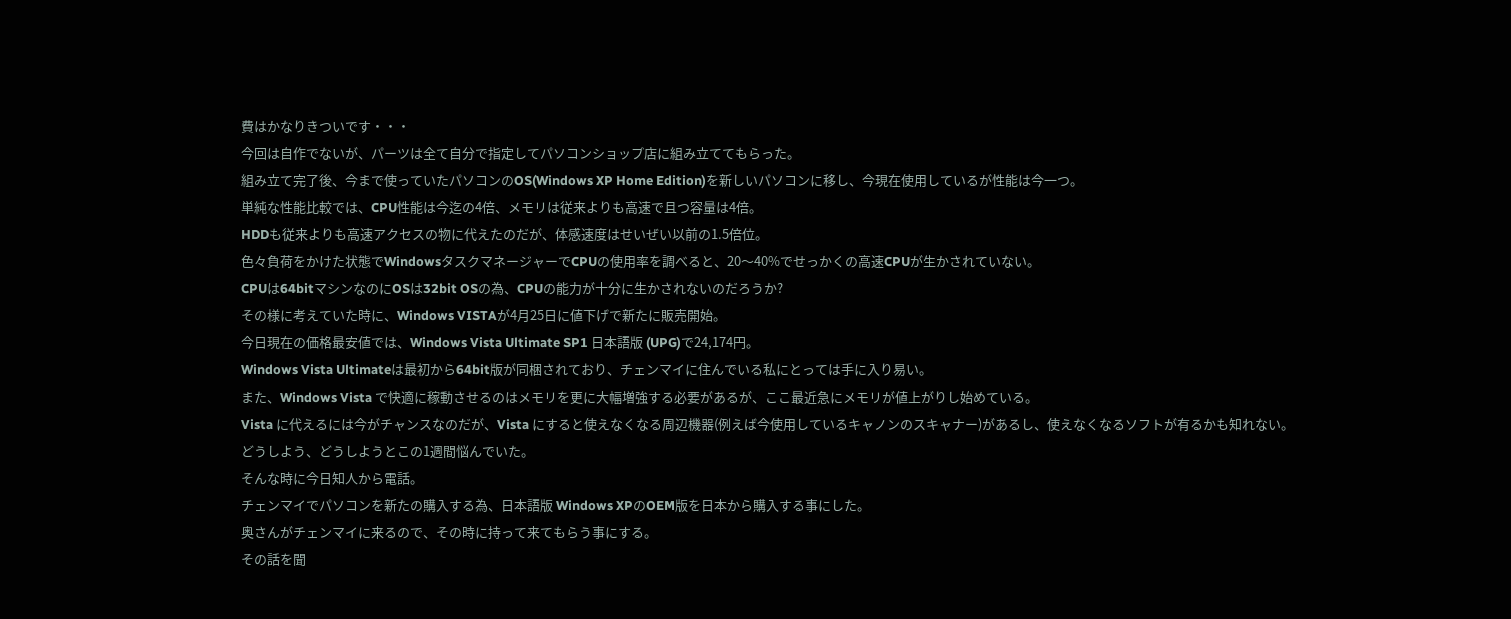費はかなりきついです・・・
今回は自作でないが、パーツは全て自分で指定してパソコンショップ店に組み立ててもらった。
組み立て完了後、今まで使っていたパソコンのOS(Windows XP Home Edition)を新しいパソコンに移し、今現在使用しているが性能は今一つ。
単純な性能比較では、CPU性能は今迄の4倍、メモリは従来よりも高速で且つ容量は4倍。
HDDも従来よりも高速アクセスの物に代えたのだが、体感速度はせいぜい以前の1.5倍位。
色々負荷をかけた状態でWindowsタスクマネージャーでCPUの使用率を調べると、20〜40%でせっかくの高速CPUが生かされていない。
CPUは64bitマシンなのにOSは32bit OSの為、CPUの能力が十分に生かされないのだろうか?
その様に考えていた時に、Windows VISTAが4月25日に値下げで新たに販売開始。
今日現在の価格最安値では、Windows Vista Ultimate SP1 日本語版 (UPG)で24,174円。
Windows Vista Ultimateは最初から64bit版が同梱されており、チェンマイに住んでいる私にとっては手に入り易い。
また、Windows Vista で快適に稼動させるのはメモリを更に大幅増強する必要があるが、ここ最近急にメモリが値上がりし始めている。
Vista に代えるには今がチャンスなのだが、Vista にすると使えなくなる周辺機器(例えば今使用しているキャノンのスキャナー)があるし、使えなくなるソフトが有るかも知れない。
どうしよう、どうしようとこの1週間悩んでいた。
そんな時に今日知人から電話。
チェンマイでパソコンを新たの購入する為、日本語版 Windows XPのOEM版を日本から購入する事にした。
奥さんがチェンマイに来るので、その時に持って来てもらう事にする。
その話を聞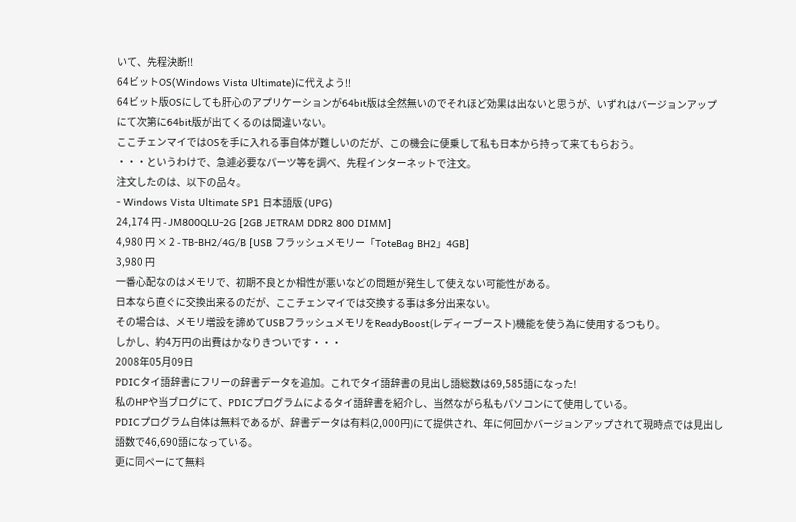いて、先程決断!!
64ビットOS(Windows Vista Ultimate)に代えよう!!
64ビット版OSにしても肝心のアプリケーションが64bit版は全然無いのでそれほど効果は出ないと思うが、いずれはバージョンアップにて次第に64bit版が出てくるのは間違いない。
ここチェンマイではOSを手に入れる事自体が難しいのだが、この機会に便乗して私も日本から持って来てもらおう。
・・・というわけで、急遽必要なパーツ等を調べ、先程インターネットで注文。
注文したのは、以下の品々。
- Windows Vista Ultimate SP1 日本語版 (UPG)
24,174 円 - JM800QLU-2G [2GB JETRAM DDR2 800 DIMM]
4,980 円 × 2 - TB-BH2/4G/B [USB フラッシュメモリー「ToteBag BH2」4GB]
3,980 円
一番心配なのはメモリで、初期不良とか相性が悪いなどの問題が発生して使えない可能性がある。
日本なら直ぐに交換出来るのだが、ここチェンマイでは交換する事は多分出来ない。
その場合は、メモリ増設を諦めてUSBフラッシュメモリをReadyBoost(レディーブースト)機能を使う為に使用するつもり。
しかし、約4万円の出費はかなりきついです・・・
2008年05月09日
PDICタイ語辞書にフリーの辞書データを追加。これでタイ語辞書の見出し語総数は69,585語になった!
私のHPや当ブログにて、PDICプログラムによるタイ語辞書を紹介し、当然ながら私もパソコンにて使用している。
PDICプログラム自体は無料であるが、辞書データは有料(2,000円)にて提供され、年に何回かバージョンアップされて現時点では見出し語数で46,690語になっている。
更に同ペーにて無料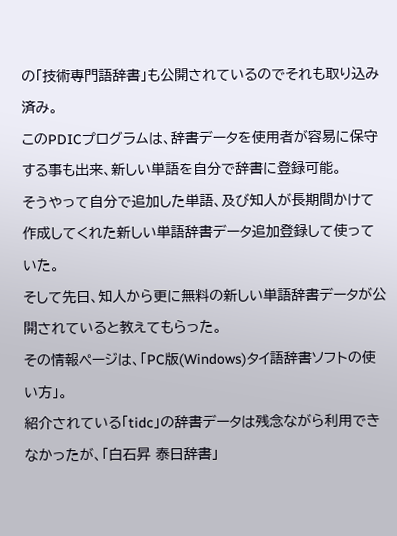の「技術専門語辞書」も公開されているのでそれも取り込み済み。
このPDICプログラムは、辞書データを使用者が容易に保守する事も出来、新しい単語を自分で辞書に登録可能。
そうやって自分で追加した単語、及び知人が長期間かけて作成してくれた新しい単語辞書データ追加登録して使っていた。
そして先日、知人から更に無料の新しい単語辞書データが公開されていると教えてもらった。
その情報ページは、「PC版(Windows)タイ語辞書ソフトの使い方」。
紹介されている「tidc」の辞書データは残念ながら利用できなかったが、「白石昇 泰日辞書」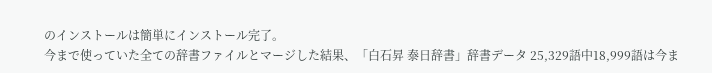のインストールは簡単にインストール完了。
今まで使っていた全ての辞書ファイルとマージした結果、「白石昇 泰日辞書」辞書データ 25,329語中18,999語は今ま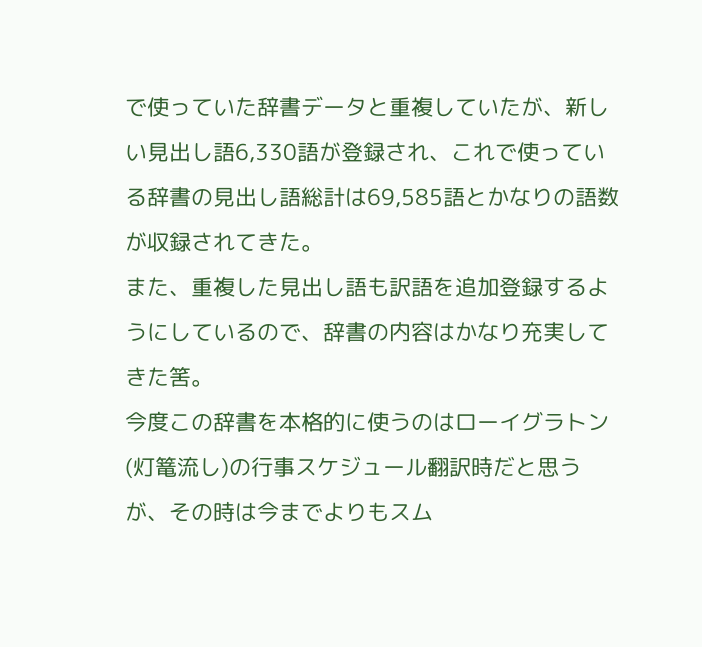で使っていた辞書データと重複していたが、新しい見出し語6,330語が登録され、これで使っている辞書の見出し語総計は69,585語とかなりの語数が収録されてきた。
また、重複した見出し語も訳語を追加登録するようにしているので、辞書の内容はかなり充実してきた筈。
今度この辞書を本格的に使うのはローイグラトン(灯篭流し)の行事スケジュール翻訳時だと思うが、その時は今までよりもスム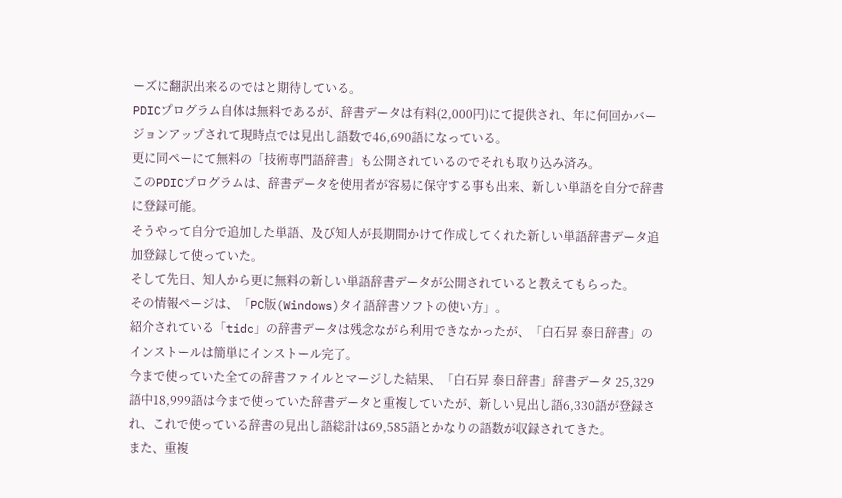ーズに翻訳出来るのではと期待している。
PDICプログラム自体は無料であるが、辞書データは有料(2,000円)にて提供され、年に何回かバージョンアップされて現時点では見出し語数で46,690語になっている。
更に同ペーにて無料の「技術専門語辞書」も公開されているのでそれも取り込み済み。
このPDICプログラムは、辞書データを使用者が容易に保守する事も出来、新しい単語を自分で辞書に登録可能。
そうやって自分で追加した単語、及び知人が長期間かけて作成してくれた新しい単語辞書データ追加登録して使っていた。
そして先日、知人から更に無料の新しい単語辞書データが公開されていると教えてもらった。
その情報ページは、「PC版(Windows)タイ語辞書ソフトの使い方」。
紹介されている「tidc」の辞書データは残念ながら利用できなかったが、「白石昇 泰日辞書」のインストールは簡単にインストール完了。
今まで使っていた全ての辞書ファイルとマージした結果、「白石昇 泰日辞書」辞書データ 25,329語中18,999語は今まで使っていた辞書データと重複していたが、新しい見出し語6,330語が登録され、これで使っている辞書の見出し語総計は69,585語とかなりの語数が収録されてきた。
また、重複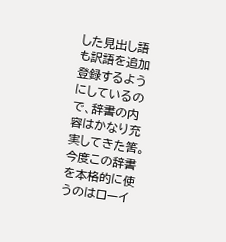した見出し語も訳語を追加登録するようにしているので、辞書の内容はかなり充実してきた筈。
今度この辞書を本格的に使うのはローイ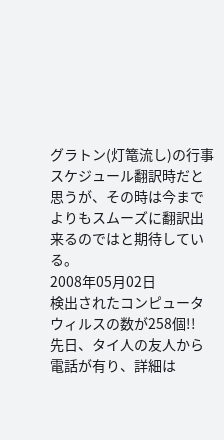グラトン(灯篭流し)の行事スケジュール翻訳時だと思うが、その時は今までよりもスムーズに翻訳出来るのではと期待している。
2008年05月02日
検出されたコンピュータウィルスの数が258個!!
先日、タイ人の友人から電話が有り、詳細は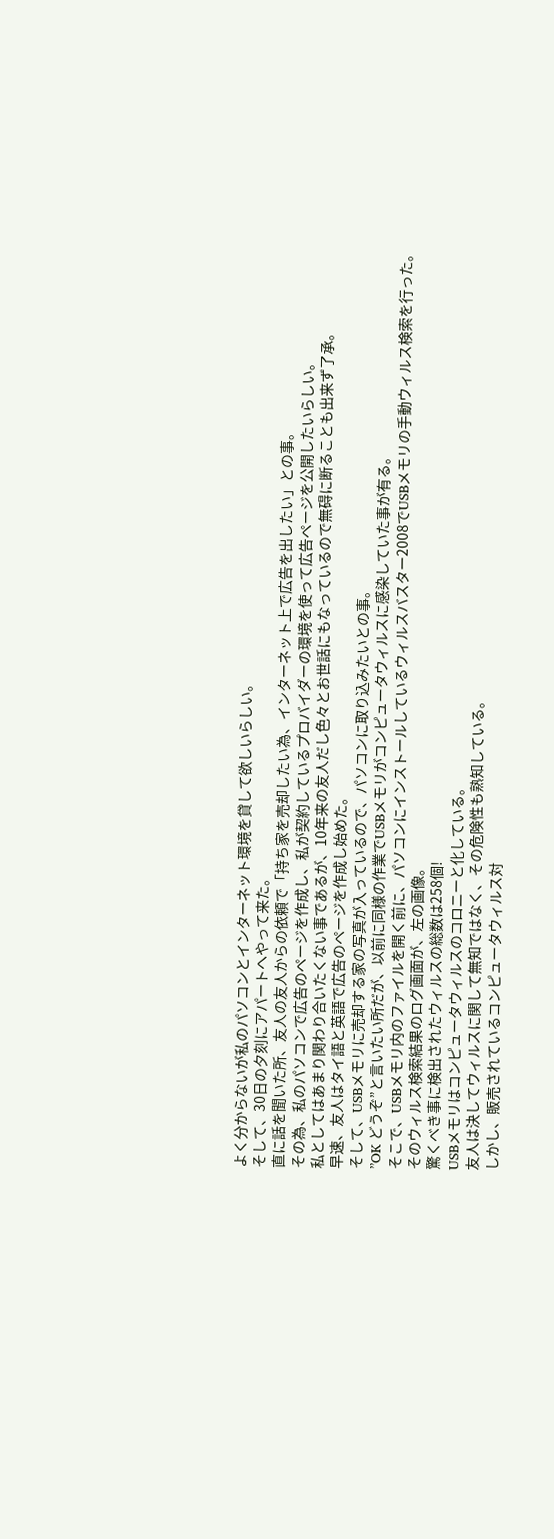よく分からないが私のパソコンとインターネット環境を貸して欲しいらしい。
そして、30日の夕刻にアパートへやって来た。
直に話を聞いた所、友人の友人からの依頼で「持ち家を売却したい為、インターネット上で広告を出したい」との事。
その為、私のパソコンで広告のページを作成し、私が契約しているプロバイダーの環境を使って広告ページを公開したいらしい。
私としてはあまり関わり合いたくない事であるが、10年来の友人だし色々とお世話にもなっているので無碍に断ることも出来ず了承。
早速、友人はタイ語と英語で広告のページを作成し始めた。
そして、USBメモリに売却する家の写真が入っているので、パソコンに取り込みたいとの事。
”OK どうぞ”と言いたい所だが、以前に同様の作業でUSBメモリがコンピュータウィルスに感染していた事が有る。
そこで、USBメモリ内のファイルを開く前に、パソコンにインストールしているウィルスバスター2008でUSBメモリの手動ウィルス検索を行った。
そのウィルス検索結果のログ画面が、左の画像。
驚くべき事に検出されたウィルスの総数は258個!
USBメモリはコンピュータウィルスのコロニーと化している。
友人は決してウィルスに関して無知ではなく、その危険性も熟知している。
しかし、販売されているコンピュータウィルス対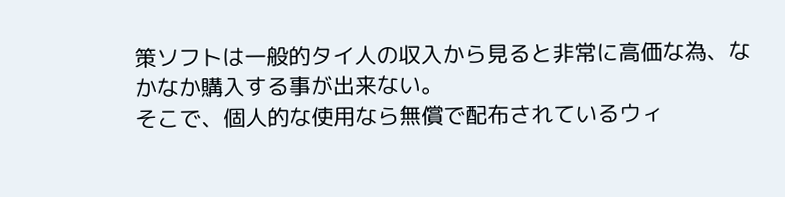策ソフトは一般的タイ人の収入から見ると非常に高価な為、なかなか購入する事が出来ない。
そこで、個人的な使用なら無償で配布されているウィ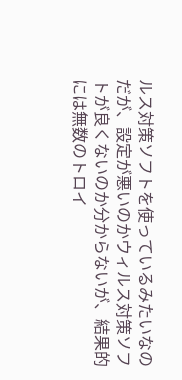ルス対策ソフトを使っているみたいなのだが、設定が悪いのかウィルス対策ソフトが良くないのか分からないが、結果的には無数のトロイ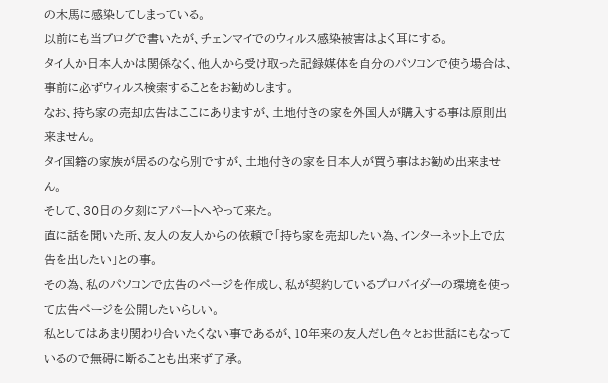の木馬に感染してしまっている。
以前にも当ブログで書いたが、チェンマイでのウィルス感染被害はよく耳にする。
タイ人か日本人かは関係なく、他人から受け取った記録媒体を自分のパソコンで使う場合は、事前に必ずウィルス検索することをお勧めします。
なお、持ち家の売却広告はここにありますが、土地付きの家を外国人が購入する事は原則出来ません。
タイ国籍の家族が居るのなら別ですが、土地付きの家を日本人が買う事はお勧め出来ません。
そして、30日の夕刻にアパートへやって来た。
直に話を聞いた所、友人の友人からの依頼で「持ち家を売却したい為、インターネット上で広告を出したい」との事。
その為、私のパソコンで広告のページを作成し、私が契約しているプロバイダーの環境を使って広告ページを公開したいらしい。
私としてはあまり関わり合いたくない事であるが、10年来の友人だし色々とお世話にもなっているので無碍に断ることも出来ず了承。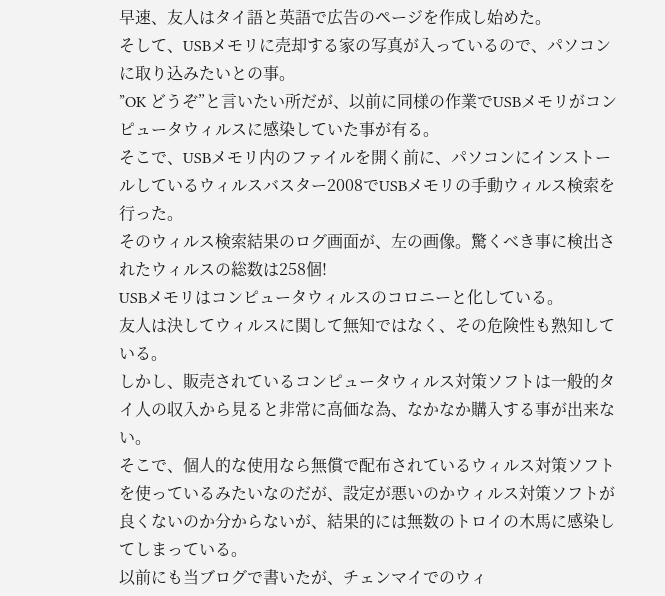早速、友人はタイ語と英語で広告のページを作成し始めた。
そして、USBメモリに売却する家の写真が入っているので、パソコンに取り込みたいとの事。
”OK どうぞ”と言いたい所だが、以前に同様の作業でUSBメモリがコンピュータウィルスに感染していた事が有る。
そこで、USBメモリ内のファイルを開く前に、パソコンにインストールしているウィルスバスター2008でUSBメモリの手動ウィルス検索を行った。
そのウィルス検索結果のログ画面が、左の画像。驚くべき事に検出されたウィルスの総数は258個!
USBメモリはコンピュータウィルスのコロニーと化している。
友人は決してウィルスに関して無知ではなく、その危険性も熟知している。
しかし、販売されているコンピュータウィルス対策ソフトは一般的タイ人の収入から見ると非常に高価な為、なかなか購入する事が出来ない。
そこで、個人的な使用なら無償で配布されているウィルス対策ソフトを使っているみたいなのだが、設定が悪いのかウィルス対策ソフトが良くないのか分からないが、結果的には無数のトロイの木馬に感染してしまっている。
以前にも当ブログで書いたが、チェンマイでのウィ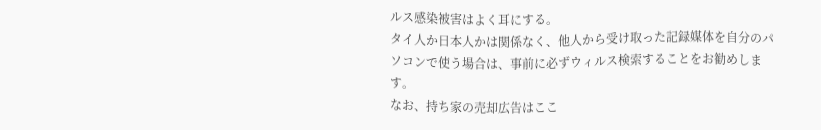ルス感染被害はよく耳にする。
タイ人か日本人かは関係なく、他人から受け取った記録媒体を自分のパソコンで使う場合は、事前に必ずウィルス検索することをお勧めします。
なお、持ち家の売却広告はここ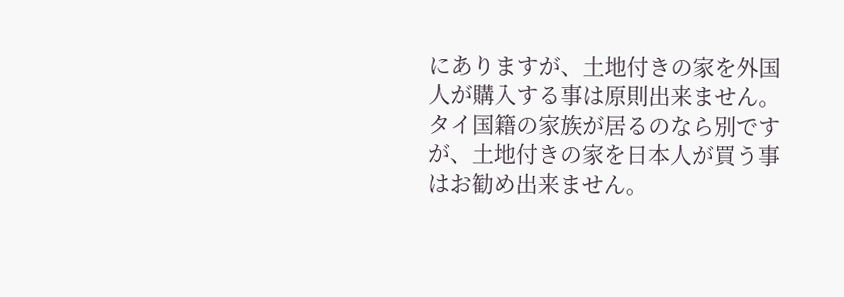にありますが、土地付きの家を外国人が購入する事は原則出来ません。
タイ国籍の家族が居るのなら別ですが、土地付きの家を日本人が買う事はお勧め出来ません。